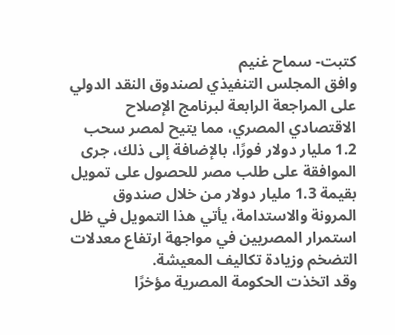كتبت- سماح غنيم
وافق المجلس التنفيذي لصندوق النقد الدولي على المراجعة الرابعة لبرنامج الإصلاح الاقتصادي المصري، مما يتيح لمصر سحب 1.2 مليار دولار فورًا، بالإضافة إلى ذلك، جرى الموافقة على طلب مصر للحصول على تمويل بقيمة 1.3 مليار دولار من خلال صندوق المرونة والاستدامة، يأتي هذا التمويل في ظل استمرار المصريين في مواجهة ارتفاع معدلات التضخم وزيادة تكاليف المعيشة.
وقد اتخذت الحكومة المصرية مؤخرًا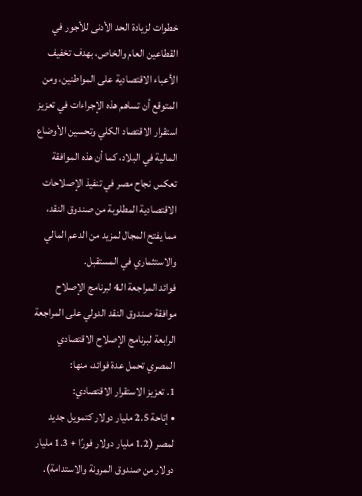خطوات لزيادة الحد الأدنى للأجور في القطاعين العام والخاص، بهدف تخفيف الأعباء الاقتصادية على المواطنين، ومن المتوقع أن تساهم هذه الإجراءات في تعزيز استقرار الاقتصاد الكلي وتحسين الأوضاع المالية في البلاد، كما أن هذه الموافقة تعكس نجاح مصر في تنفيذ الإصلاحات الاقتصادية المطلوبة من صندوق النقد، مما يفتح المجال لمزيد من الدعم المالي والاستثماري في المستقبل.
فوائد المراجعة الـ4 لبرنامج الإصلاح
موافقة صندوق النقد الدولي على المراجعة الرابعة لبرنامج الإصلاح الاقتصادي المصري تحمل عدة فوائد، منها:
1. تعزيز الاستقرار الاقتصادي:
• إتاحة 2.5 مليار دولار كتمويل جديد لمصر (1.2 مليار دولار فورًا + 1.3 مليار دولار من صندوق المرونة والاستدامة).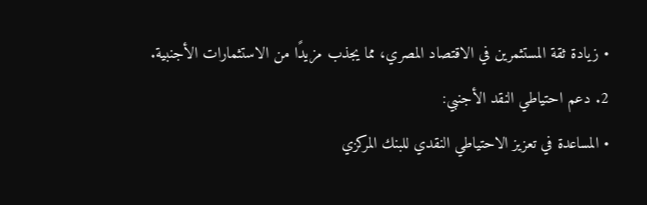• زيادة ثقة المستثمرين في الاقتصاد المصري، مما يجذب مزيدًا من الاستثمارات الأجنبية.
2. دعم احتياطي النقد الأجنبي:
• المساعدة في تعزيز الاحتياطي النقدي للبنك المركزي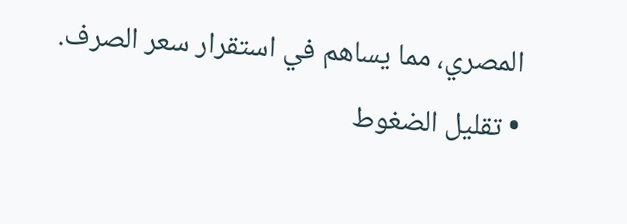المصري، مما يساهم في استقرار سعر الصرف.
• تقليل الضغوط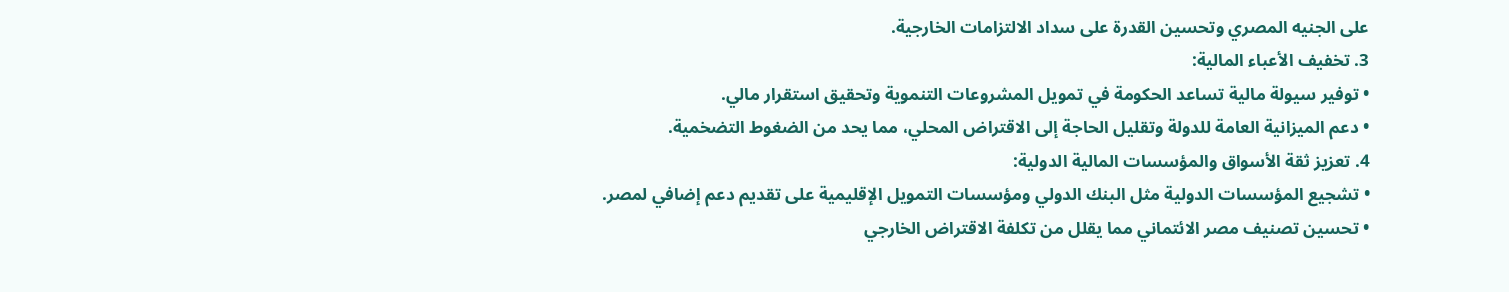على الجنيه المصري وتحسين القدرة على سداد الالتزامات الخارجية.
3. تخفيف الأعباء المالية:
• توفير سيولة مالية تساعد الحكومة في تمويل المشروعات التنموية وتحقيق استقرار مالي.
• دعم الميزانية العامة للدولة وتقليل الحاجة إلى الاقتراض المحلي، مما يحد من الضغوط التضخمية.
4. تعزيز ثقة الأسواق والمؤسسات المالية الدولية:
• تشجيع المؤسسات الدولية مثل البنك الدولي ومؤسسات التمويل الإقليمية على تقديم دعم إضافي لمصر.
• تحسين تصنيف مصر الائتماني مما يقلل من تكلفة الاقتراض الخارجي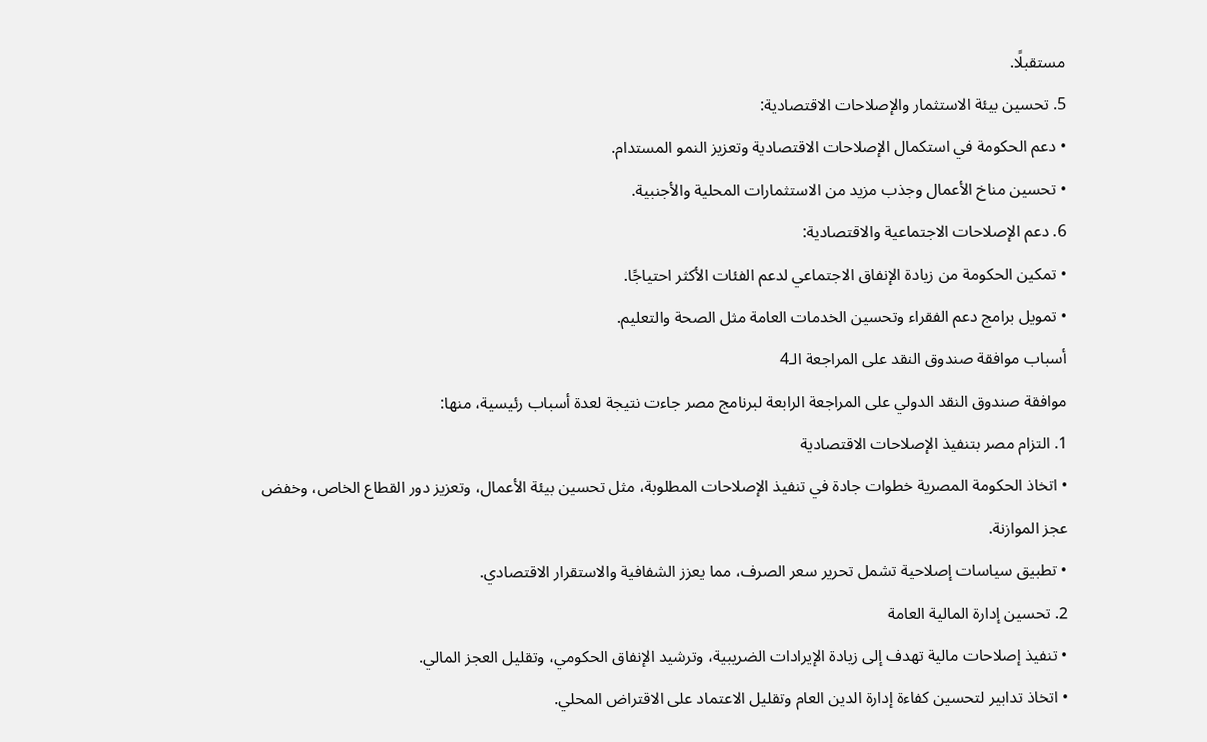مستقبلًا.
5. تحسين بيئة الاستثمار والإصلاحات الاقتصادية:
• دعم الحكومة في استكمال الإصلاحات الاقتصادية وتعزيز النمو المستدام.
• تحسين مناخ الأعمال وجذب مزيد من الاستثمارات المحلية والأجنبية.
6. دعم الإصلاحات الاجتماعية والاقتصادية:
• تمكين الحكومة من زيادة الإنفاق الاجتماعي لدعم الفئات الأكثر احتياجًا.
• تمويل برامج دعم الفقراء وتحسين الخدمات العامة مثل الصحة والتعليم.
أسباب موافقة صندوق النقد على المراجعة الـ4
موافقة صندوق النقد الدولي على المراجعة الرابعة لبرنامج مصر جاءت نتيجة لعدة أسباب رئيسية، منها:
1. التزام مصر بتنفيذ الإصلاحات الاقتصادية
• اتخاذ الحكومة المصرية خطوات جادة في تنفيذ الإصلاحات المطلوبة، مثل تحسين بيئة الأعمال، وتعزيز دور القطاع الخاص، وخفض عجز الموازنة.
• تطبيق سياسات إصلاحية تشمل تحرير سعر الصرف، مما يعزز الشفافية والاستقرار الاقتصادي.
2. تحسين إدارة المالية العامة
• تنفيذ إصلاحات مالية تهدف إلى زيادة الإيرادات الضريبية، وترشيد الإنفاق الحكومي، وتقليل العجز المالي.
• اتخاذ تدابير لتحسين كفاءة إدارة الدين العام وتقليل الاعتماد على الاقتراض المحلي.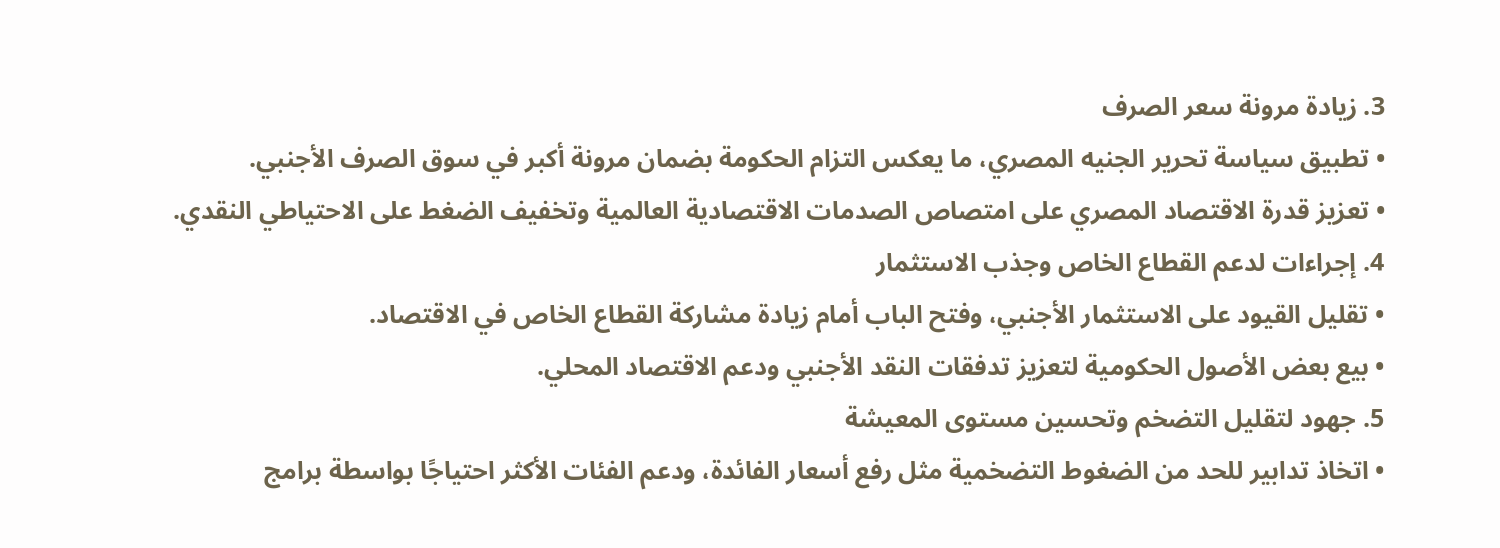3. زيادة مرونة سعر الصرف
• تطبيق سياسة تحرير الجنيه المصري، ما يعكس التزام الحكومة بضمان مرونة أكبر في سوق الصرف الأجنبي.
• تعزيز قدرة الاقتصاد المصري على امتصاص الصدمات الاقتصادية العالمية وتخفيف الضغط على الاحتياطي النقدي.
4. إجراءات لدعم القطاع الخاص وجذب الاستثمار
• تقليل القيود على الاستثمار الأجنبي، وفتح الباب أمام زيادة مشاركة القطاع الخاص في الاقتصاد.
• بيع بعض الأصول الحكومية لتعزيز تدفقات النقد الأجنبي ودعم الاقتصاد المحلي.
5. جهود لتقليل التضخم وتحسين مستوى المعيشة
• اتخاذ تدابير للحد من الضغوط التضخمية مثل رفع أسعار الفائدة، ودعم الفئات الأكثر احتياجًا بواسطة برامج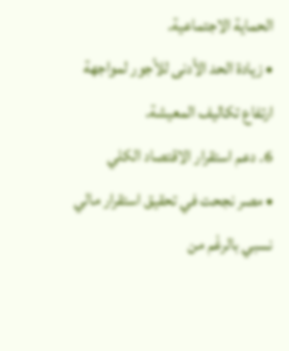الحماية الاجتماعية.
• زيادة الحد الأدنى للأجور لمواجهة ارتفاع تكاليف المعيشة.
6. دعم استقرار الاقتصاد الكلي
• مصر نجحت في تحقيق استقرار مالي نسبي بالرغْم من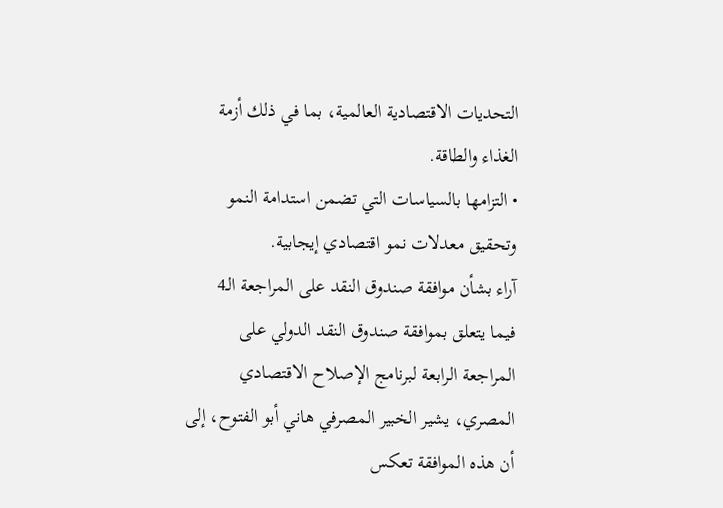التحديات الاقتصادية العالمية، بما في ذلك أزمة الغذاء والطاقة.
• التزامها بالسياسات التي تضمن استدامة النمو وتحقيق معدلات نمو اقتصادي إيجابية.
آراء بشأن موافقة صندوق النقد على المراجعة الـ4
فيما يتعلق بموافقة صندوق النقد الدولي على المراجعة الرابعة لبرنامج الإصلاح الاقتصادي المصري، يشير الخبير المصرفي هاني أبو الفتوح، إلى أن هذه الموافقة تعكس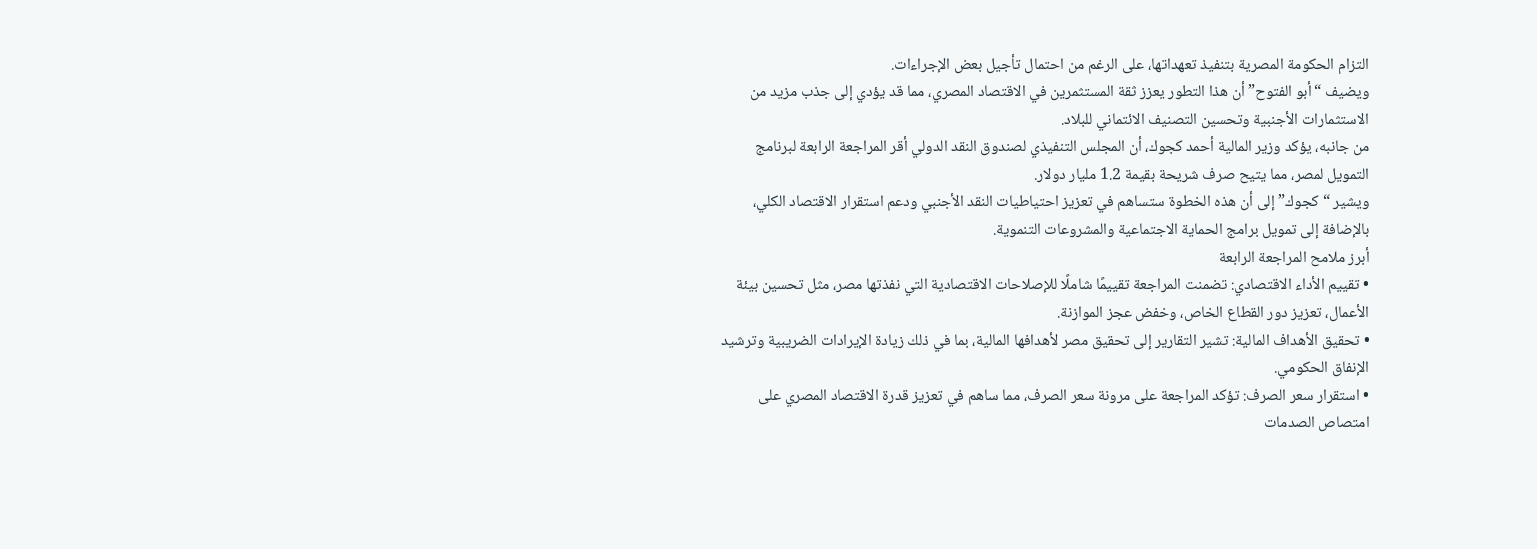التزام الحكومة المصرية بتنفيذ تعهداتها، على الرغم من احتمال تأجيل بعض الإجراءات.
ويضيف “أبو الفتوح” أن هذا التطور يعزز ثقة المستثمرين في الاقتصاد المصري، مما قد يؤدي إلى جذب مزيد من الاستثمارات الأجنبية وتحسين التصنيف الائتماني للبلاد.
من جانبه، يؤكد وزير المالية أحمد كجوك، أن المجلس التنفيذي لصندوق النقد الدولي أقر المراجعة الرابعة لبرنامج التمويل لمصر، مما يتيح صرف شريحة بقيمة 1.2 مليار دولار.
ويشير “كجوك” إلى أن هذه الخطوة ستساهم في تعزيز احتياطيات النقد الأجنبي ودعم استقرار الاقتصاد الكلي، بالإضافة إلى تمويل برامج الحماية الاجتماعية والمشروعات التنموية.
أبرز ملامح المراجعة الرابعة
• تقييم الأداء الاقتصادي: تضمنت المراجعة تقييمًا شاملًا للإصلاحات الاقتصادية التي نفذتها مصر، مثل تحسين بيئة الأعمال، تعزيز دور القطاع الخاص، وخفض عجز الموازنة.
• تحقيق الأهداف المالية: تشير التقارير إلى تحقيق مصر لأهدافها المالية، بما في ذلك زيادة الإيرادات الضريبية وترشيد الإنفاق الحكومي.
• استقرار سعر الصرف: تؤكد المراجعة على مرونة سعر الصرف، مما ساهم في تعزيز قدرة الاقتصاد المصري على امتصاص الصدمات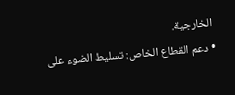الخارجية.
• دعم القطاع الخاص: تسليط الضوء على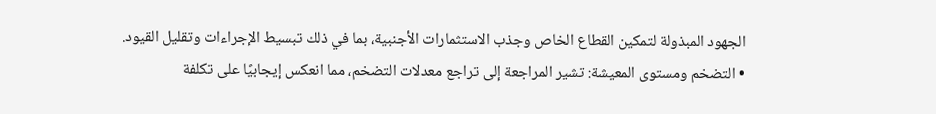الجهود المبذولة لتمكين القطاع الخاص وجذب الاستثمارات الأجنبية، بما في ذلك تبسيط الإجراءات وتقليل القيود.
• التضخم ومستوى المعيشة: تشير المراجعة إلى تراجع معدلات التضخم، مما انعكس إيجابيًا على تكلفة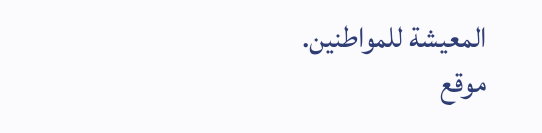المعيشة للمواطنين.
موقع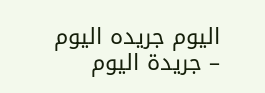اليوم جريده اليوم – جريدة اليوم